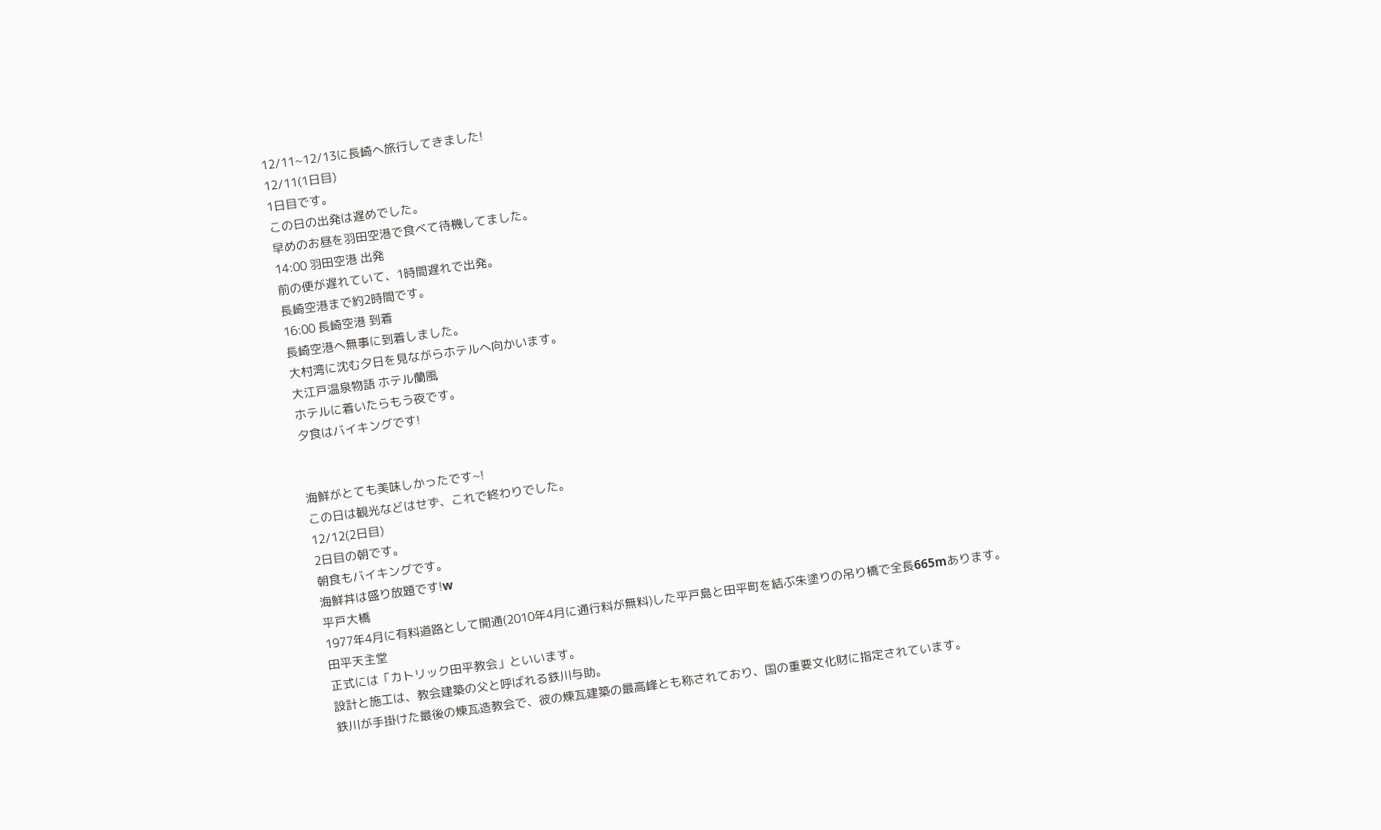12/11~12/13に長崎へ旅行してきました!
12/11(1日目)
1日目です。
この日の出発は遅めでした。
早めのお昼を羽田空港で食べて待機してました。
14:00 羽田空港 出発
前の便が遅れていて、1時間遅れで出発。
長崎空港まで約2時間です。
16:00 長崎空港 到着
長崎空港へ無事に到着しました。
大村湾に沈む夕日を見ながらホテルへ向かいます。
大江戸温泉物語 ホテル蘭風
ホテルに着いたらもう夜です。
夕食はバイキングです!


海鮮がとても美味しかったです~!
この日は観光などはせず、これで終わりでした。
12/12(2日目)
2日目の朝です。
朝食もバイキングです。
海鮮丼は盛り放題です!w
平戸大橋
1977年4月に有料道路として開通(2010年4月に通行料が無料)した平戸島と田平町を結ぶ朱塗りの吊り橋で全長665mあります。
田平天主堂
正式には「カトリック田平教会」といいます。
設計と施工は、教会建築の父と呼ばれる鉄川与助。
鉄川が手掛けた最後の煉瓦造教会で、彼の煉瓦建築の最高峰とも称されており、国の重要文化財に指定されています。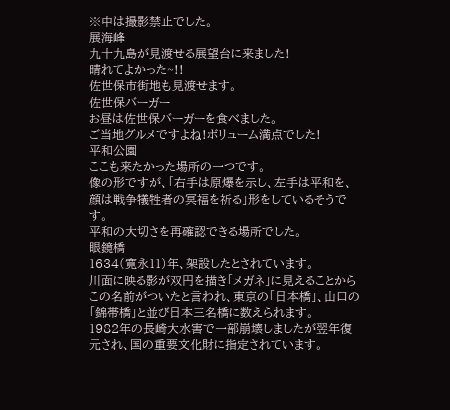※中は撮影禁止でした。
展海峰
九十九島が見渡せる展望台に来ました!
晴れてよかった~!!
佐世保市街地も見渡せます。
佐世保バーガー
お昼は佐世保バーガーを食べました。
ご当地グルメですよね!ボリューム満点でした!
平和公園
ここも来たかった場所の一つです。
像の形ですが、「右手は原爆を示し、左手は平和を、顔は戦争犠牲者の冥福を祈る」形をしているそうです。
平和の大切さを再確認できる場所でした。
眼鏡橋
1634(寛永11)年、架設したとされています。
川面に映る影が双円を描き「メガネ」に見えることからこの名前がついたと言われ、東京の「日本橋」、山口の「錦帯橋」と並び日本三名橋に数えられます。
1982年の長崎大水害で一部崩壊しましたが翌年復元され、国の重要文化財に指定されています。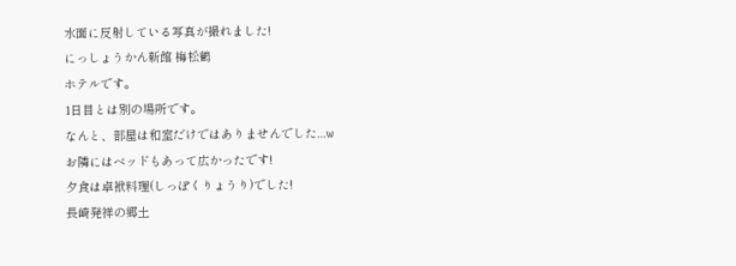水面に反射している写真が撮れました!
にっしょうかん新館 梅松鶴
ホテルです。
1日目とは別の場所です。
なんと、部屋は和室だけではありませんでした...w
お隣にはベッドもあって広かったです!
夕食は卓袱料理(しっぽくりょうり)でした!
長崎発祥の郷土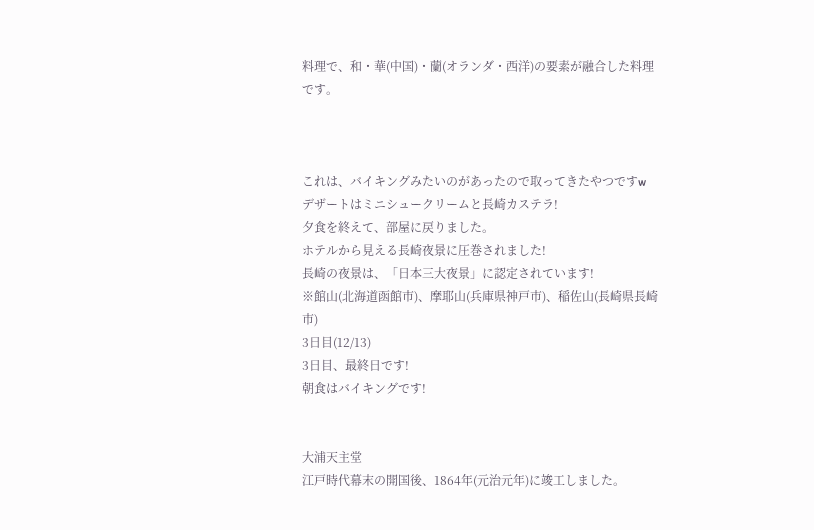料理で、和・華(中国)・蘭(オランダ・西洋)の要素が融合した料理です。



これは、バイキングみたいのがあったので取ってきたやつですw
デザートはミニシュークリームと長崎カステラ!
夕食を終えて、部屋に戻りました。
ホテルから見える長崎夜景に圧巻されました!
長崎の夜景は、「日本三大夜景」に認定されています!
※館山(北海道函館市)、摩耶山(兵庫県神戸市)、稲佐山(長崎県長崎市)
3日目(12/13)
3日目、最終日です!
朝食はバイキングです!


大浦天主堂
江戸時代幕末の開国後、1864年(元治元年)に竣工しました。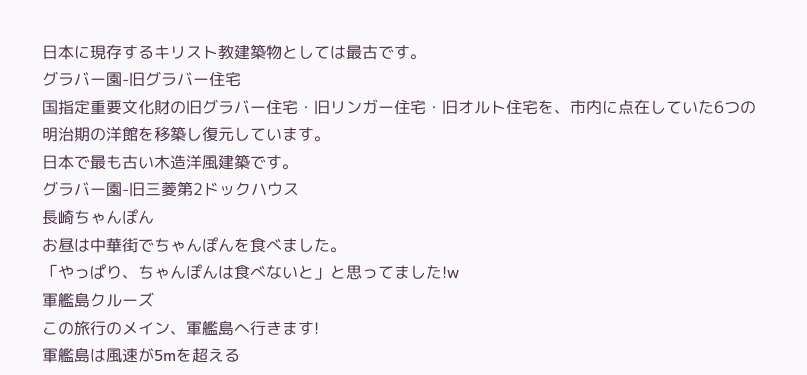日本に現存するキリスト教建築物としては最古です。
グラバー園-旧グラバー住宅
国指定重要文化財の旧グラバー住宅・旧リンガー住宅・旧オルト住宅を、市内に点在していた6つの明治期の洋館を移築し復元しています。
日本で最も古い木造洋風建築です。
グラバー園-旧三菱第2ドックハウス
長崎ちゃんぽん
お昼は中華街でちゃんぽんを食べました。
「やっぱり、ちゃんぽんは食べないと」と思ってました!w
軍艦島クルーズ
この旅行のメイン、軍艦島へ行きます!
軍艦島は風速が5mを超える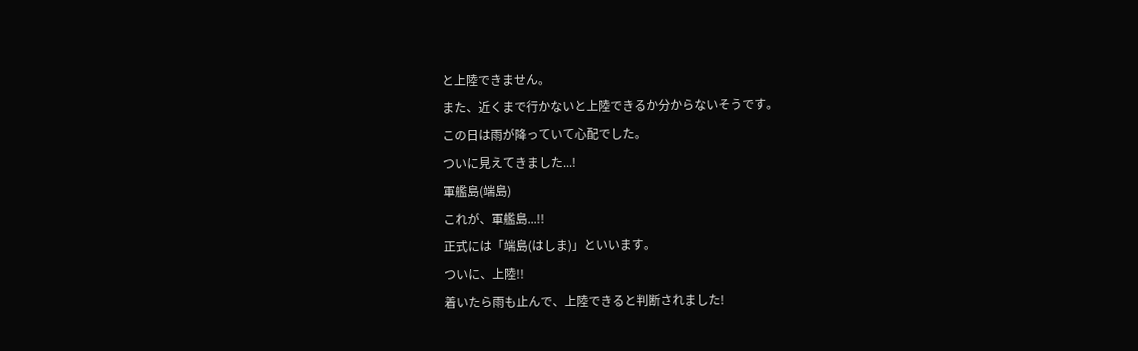と上陸できません。
また、近くまで行かないと上陸できるか分からないそうです。
この日は雨が降っていて心配でした。
ついに見えてきました...!
軍艦島(端島)
これが、軍艦島...!!
正式には「端島(はしま)」といいます。
ついに、上陸!!
着いたら雨も止んで、上陸できると判断されました!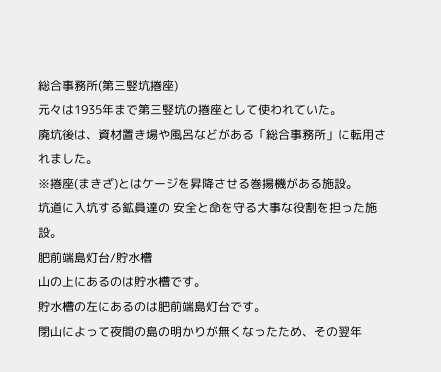総合事務所(第三竪坑捲座)
元々は1935年まで第三竪坑の捲座として使われていた。
廃坑後は、資材置き場や風呂などがある「総合事務所」に転用されました。
※捲座(まきざ)とはケージを昇降させる巻揚機がある施設。
坑道に入坑する鉱員達の 安全と命を守る大事な役割を担った施設。
肥前端島灯台/貯水槽
山の上にあるのは貯水槽です。
貯水槽の左にあるのは肥前端島灯台です。
閉山によって夜間の島の明かりが無くなったため、その翌年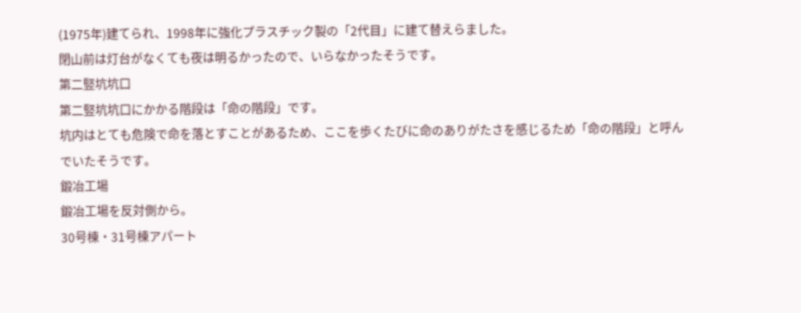(1975年)建てられ、1998年に強化プラスチック製の「2代目」に建て替えらました。
閉山前は灯台がなくても夜は明るかったので、いらなかったそうです。
第二竪坑坑口
第二竪坑坑口にかかる階段は「命の階段」です。
坑内はとても危険で命を落とすことがあるため、ここを歩くたびに命のありがたさを感じるため「命の階段」と呼んでいたそうです。
鍛冶工場
鍛冶工場を反対側から。
30号棟・31号棟アパート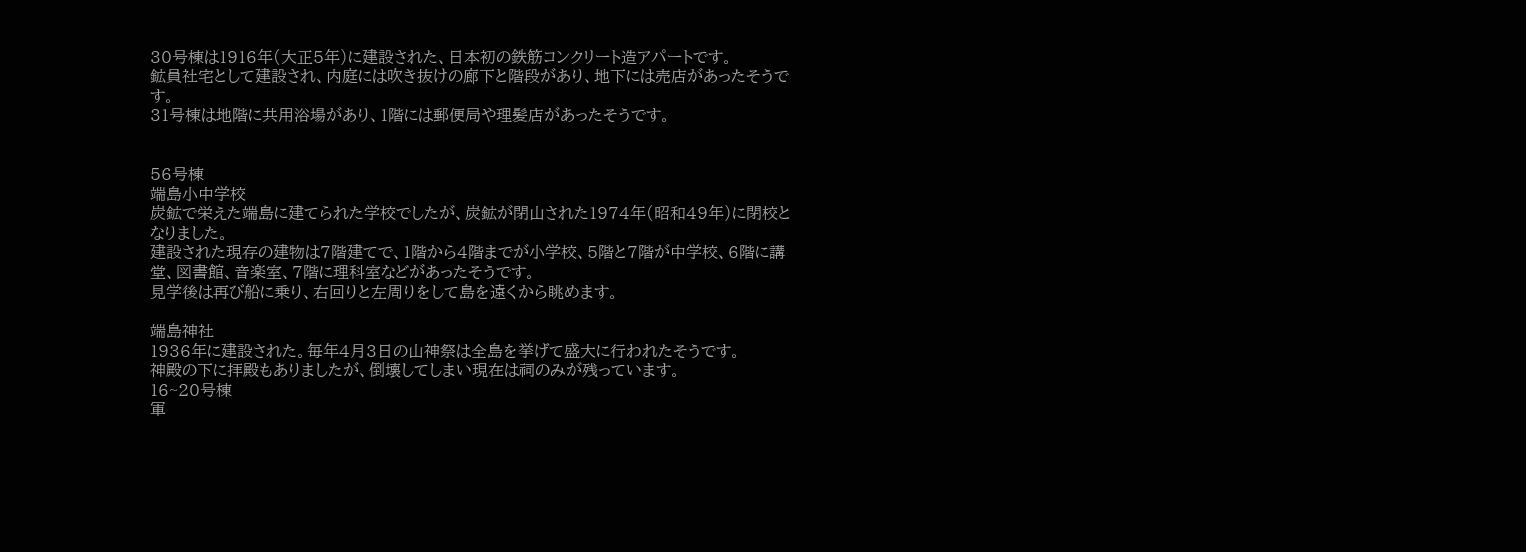30号棟は1916年(大正5年)に建設された、日本初の鉄筋コンクリート造アパートです。
鉱員社宅として建設され、内庭には吹き抜けの廊下と階段があり、地下には売店があったそうです。
31号棟は地階に共用浴場があり、1階には郵便局や理髪店があったそうです。


56号棟
端島小中学校
炭鉱で栄えた端島に建てられた学校でしたが、炭鉱が閉山された1974年(昭和49年)に閉校となりました。
建設された現存の建物は7階建てで、1階から4階までが小学校、5階と7階が中学校、6階に講堂、図書館、音楽室、7階に理科室などがあったそうです。
見学後は再び船に乗り、右回りと左周りをして島を遠くから眺めます。

端島神社
1936年に建設された。毎年4月3日の山神祭は全島を挙げて盛大に行われたそうです。
神殿の下に拝殿もありましたが、倒壊してしまい現在は祠のみが残っています。
16~20号棟
軍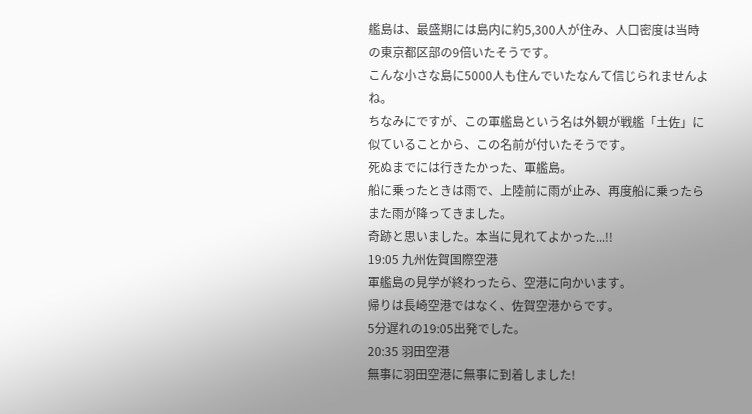艦島は、最盛期には島内に約5,300人が住み、人口密度は当時の東京都区部の9倍いたそうです。
こんな小さな島に5000人も住んでいたなんて信じられませんよね。
ちなみにですが、この軍艦島という名は外観が戦艦「土佐」に似ていることから、この名前が付いたそうです。
死ぬまでには行きたかった、軍艦島。
船に乗ったときは雨で、上陸前に雨が止み、再度船に乗ったらまた雨が降ってきました。
奇跡と思いました。本当に見れてよかった...!!
19:05 九州佐賀国際空港
軍艦島の見学が終わったら、空港に向かいます。
帰りは長崎空港ではなく、佐賀空港からです。
5分遅れの19:05出発でした。
20:35 羽田空港
無事に羽田空港に無事に到着しました!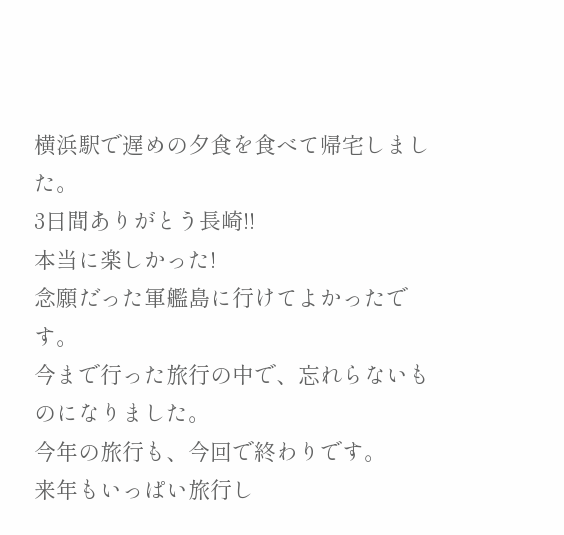横浜駅で遅めの夕食を食べて帰宅しました。
3日間ありがとう長崎!!
本当に楽しかった!
念願だった軍艦島に行けてよかったです。
今まで行った旅行の中で、忘れらないものになりました。
今年の旅行も、今回で終わりです。
来年もいっぱい旅行し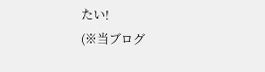たい!
(※当ブログ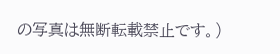の写真は無断転載禁止です。)